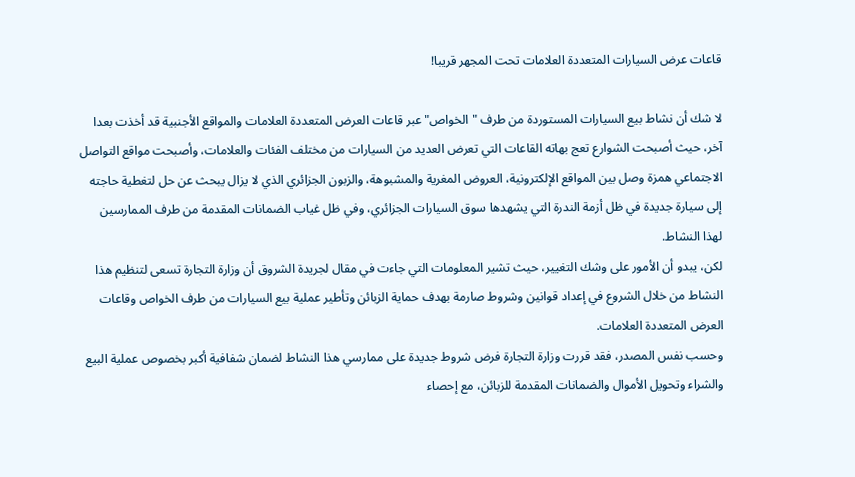قاعات عرض السيارات المتعددة العلامات تحت المجهر قريبا!

لا شك أن نشاط بيع السيارات المستوردة من طرف "الخواص" عبر قاعات العرض المتعددة العلامات والمواقع الأجنبية قد أخذت بعدا آخر، حيث أصبحت الشوارع تعج بهاته القاعات التي تعرض العديد من السيارات من مختلف الفئات والعلامات، وأصبحت مواقع التواصل الاجتماعي همزة وصل بين المواقع الإلكترونية، العروض المغرية والمشبوهة، والزبون الجزائري الذي لا يزال يبحث عن حل لتغطية حاجته إلى سيارة جديدة في ظل أزمة الندرة التي يشهدها سوق السيارات الجزائري، وفي ظل غياب الضمانات المقدمة من طرف الممارسين لهذا النشاط.
لكن، يبدو أن الأمور على وشك التغيير، حيث تشير المعلومات التي جاءت في مقال لجريدة الشروق أن وزارة التجارة تسعى لتنظيم هذا النشاط من خلال الشروع في إعداد قوانين وشروط صارمة بهدف حماية الزبائن وتأطير عملية بيع السيارات من طرف الخواص وقاعات العرض المتعددة العلامات.
وحسب نفس المصدر، فقد قررت وزارة التجارة فرض شروط جديدة على ممارسي هذا النشاط لضمان شفافية أكبر بخصوص عملية البيع والشراء وتحويل الأموال والضمانات المقدمة للزبائن، مع إحصاء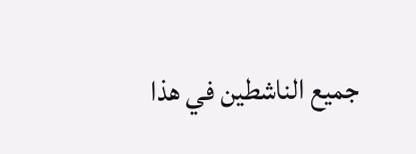جميع الناشطين في هذا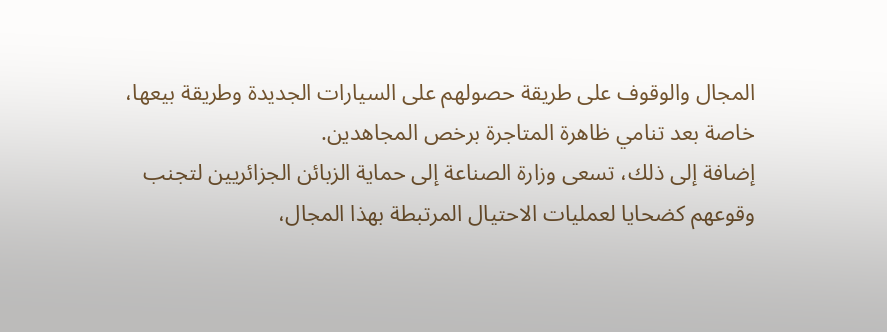المجال والوقوف على طريقة حصولهم على السيارات الجديدة وطريقة بيعها، خاصة بعد تنامي ظاهرة المتاجرة برخص المجاهدين.
إضافة إلى ذلك، تسعى وزارة الصناعة إلى حماية الزبائن الجزائريين لتجنب وقوعهم كضحايا لعمليات الاحتيال المرتبطة بهذا المجال،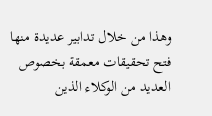وهذا من خلال تدابير عديدة منها فتح تحقيقات معمقة بخصوص العديد من الوكلاء الذين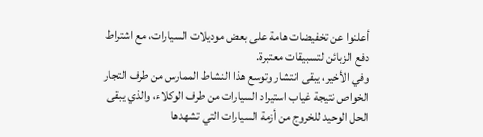أعلنوا عن تخفيضات هامة على بعض موديلات السيارات، مع اشتراط دفع الزبائن لتسبيقات معتبرة.
وفي الأخير، يبقى انتشار وتوسع هذا النشاط الممارس من طرف التجار الخواص نتيجة غياب استيراد السيارات من طرف الوكلاء، والذي يبقى الحل الوحيد للخروج من أزمة السيارات التي تشهدها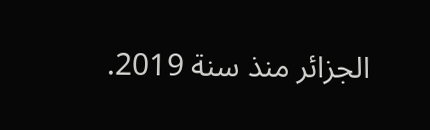الجزائر منذ سنة 2019.